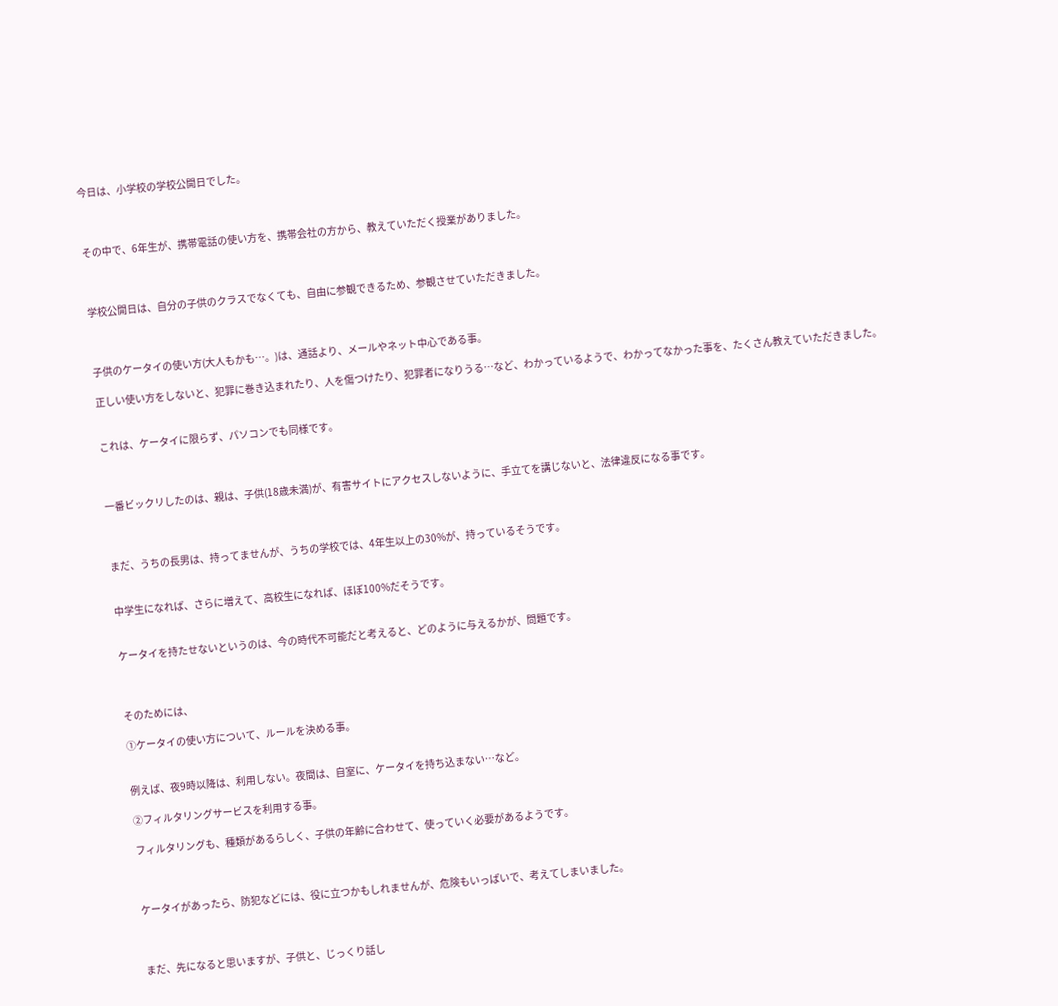今日は、小学校の学校公開日でした。



その中で、6年生が、携帯電話の使い方を、携帯会社の方から、教えていただく授業がありました。



学校公開日は、自分の子供のクラスでなくても、自由に参観できるため、参観させていただきました。



子供のケータイの使い方(大人もかも…。)は、通話より、メールやネット中心である事。

正しい使い方をしないと、犯罪に巻き込まれたり、人を傷つけたり、犯罪者になりうる…など、わかっているようで、わかってなかった事を、たくさん教えていただきました。


これは、ケータイに限らず、パソコンでも同様です。



一番ビックリしたのは、親は、子供(18歳未満)が、有害サイトにアクセスしないように、手立てを講じないと、法律違反になる事です。



まだ、うちの長男は、持ってませんが、うちの学校では、4年生以上の30%が、持っているそうです。


中学生になれば、さらに増えて、高校生になれば、ほぼ100%だそうです。


ケータイを持たせないというのは、今の時代不可能だと考えると、どのように与えるかが、問題です。



そのためには、

①ケータイの使い方について、ルールを決める事。


例えば、夜9時以降は、利用しない。夜間は、自室に、ケータイを持ち込まない…など。

②フィルタリングサービスを利用する事。

フィルタリングも、種類があるらしく、子供の年齢に合わせて、使っていく必要があるようです。



ケータイがあったら、防犯などには、役に立つかもしれませんが、危険もいっぱいで、考えてしまいました。



まだ、先になると思いますが、子供と、じっくり話し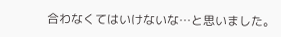合わなくてはいけないな…と思いました。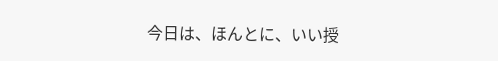今日は、ほんとに、いい授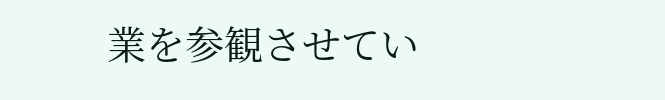業を参観させてい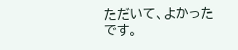ただいて、よかったです。